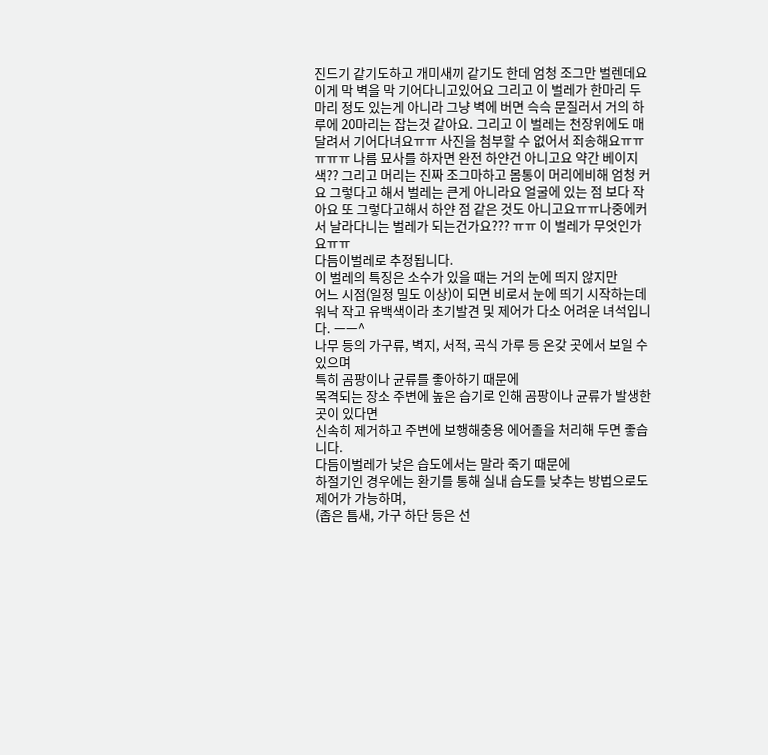진드기 같기도하고 개미새끼 같기도 한데 엄청 조그만 벌렌데요 이게 막 벽을 막 기어다니고있어요 그리고 이 벌레가 한마리 두마리 정도 있는게 아니라 그냥 벽에 버면 슥슥 문질러서 거의 하루에 20마리는 잡는것 같아요. 그리고 이 벌레는 천장위에도 매달려서 기어다녀요ㅠㅠ 사진을 첨부할 수 없어서 죄송해요ㅠㅠㅠㅠㅠ 나름 묘사를 하자면 완전 하얀건 아니고요 약간 베이지색?? 그리고 머리는 진짜 조그마하고 몸통이 머리에비해 엄청 커요 그렇다고 해서 벌레는 큰게 아니라요 얼굴에 있는 점 보다 작아요 또 그렇다고해서 하얀 점 같은 것도 아니고요ㅠㅠ나중에커서 날라다니는 벌레가 되는건가요??? ㅠㅠ 이 벌레가 무엇인가요ㅠㅠ
다듬이벌레로 추정됩니다.
이 벌레의 특징은 소수가 있을 때는 거의 눈에 띄지 않지만
어느 시점(일정 밀도 이상)이 되면 비로서 눈에 띄기 시작하는데
워낙 작고 유백색이라 초기발견 및 제어가 다소 어려운 녀석입니다. ㅡㅡ^
나무 등의 가구류, 벽지, 서적, 곡식 가루 등 온갖 곳에서 보일 수 있으며
특히 곰팡이나 균류를 좋아하기 때문에
목격되는 장소 주변에 높은 습기로 인해 곰팡이나 균류가 발생한 곳이 있다면
신속히 제거하고 주변에 보행해충용 에어졸을 처리해 두면 좋습니다.
다듬이벌레가 낮은 습도에서는 말라 죽기 때문에
하절기인 경우에는 환기를 통해 실내 습도를 낮추는 방법으로도 제어가 가능하며,
(좁은 틈새, 가구 하단 등은 선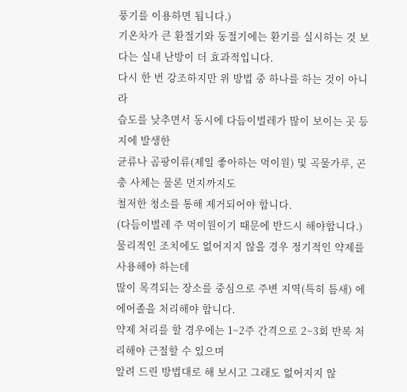풍기를 이용하면 됩니다.)
기온차가 큰 환절기와 동절기에는 환기를 실시하는 것 보다는 실내 난방이 더 효과적입니다.
다시 한 번 강조하지만 위 방법 중 하나를 하는 것이 아니라
습도를 낮추면서 동시에 다듬이벌레가 많이 보이는 곳 등지에 발생한
균류나 곰팡이류(제일 좋아하는 먹이원) 및 곡물가루, 곤충 사체는 물론 먼지까지도
철저한 청소를 통해 제거되어야 합니다.
(다듬이벌레 주 먹이원이기 때문에 반드시 해야합니다.)
물리적인 조치에도 없어지지 않을 경우 정기적인 약제를 사용해야 하는데
많이 목격되는 장소를 중심으로 주변 지역(특히 틈새) 에 에어졸을 처리해야 합니다.
약제 처리를 할 경우에는 1~2주 간격으로 2~3회 반복 처리해야 근절할 수 있으며
알려 드린 방법대로 해 보시고 그래도 없어지지 않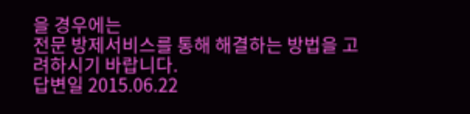을 경우에는
전문 방제서비스를 통해 해결하는 방법을 고려하시기 바랍니다.
답변일 2015.06.22